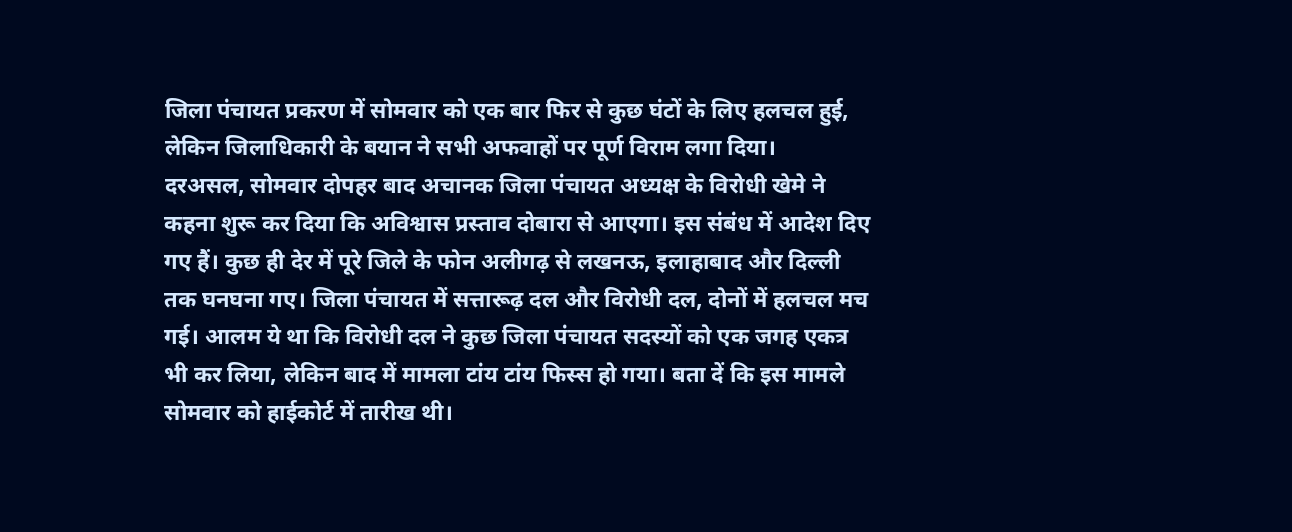जिला पंचायत प्रकरण में सोमवार को एक बार फिर से कुछ घंटों के लिए हलचल हुई, लेकिन जिलाधिकारी के बयान ने सभी अफवाहों पर पूर्ण विराम लगा दिया।
दरअसल, सोमवार दोपहर बाद अचानक जिला पंचायत अध्यक्ष के विरोधी खेमे ने कहना शुरू कर दिया कि अविश्वास प्रस्ताव दोबारा से आएगा। इस संबंध में आदेश दिए गए हैं। कुछ ही देर में पूरे जिले के फोन अलीगढ़ से लखनऊ, इलाहाबाद और दिल्ली तक घनघना गए। जिला पंचायत में सत्तारूढ़ दल और विरोधी दल, दोनों में हलचल मच गई। आलम ये था कि विरोधी दल ने कुछ जिला पंचायत सदस्यों को एक जगह एकत्र भी कर लिया, लेकिन बाद में मामला टांय टांय फिस्स हो गया। बता दें कि इस मामले सोमवार को हाईकोर्ट में तारीख थी।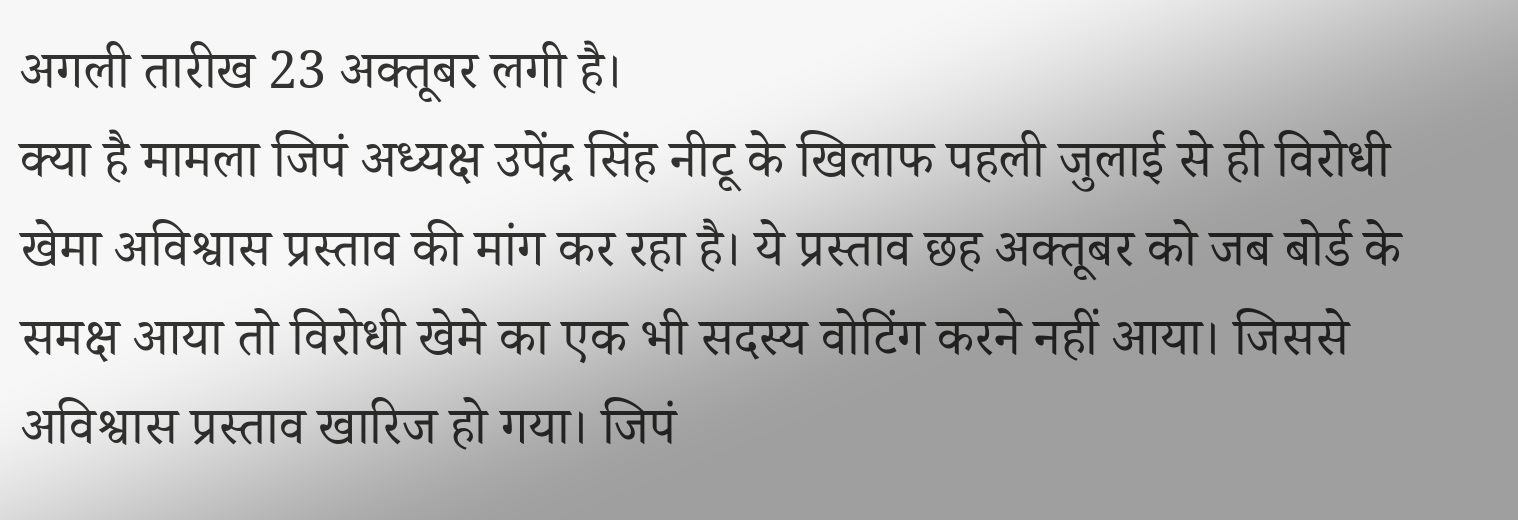अगली तारीख 23 अक्तूबर लगी है।
क्या है मामला जिपं अध्यक्ष उपेंद्र सिंह नीटू के खिलाफ पहली जुलाई से ही विरोधी खेमा अविश्वास प्रस्ताव की मांग कर रहा है। ये प्रस्ताव छह अक्तूबर को जब बोर्ड के समक्ष आया तो विरोधी खेमे का एक भी सदस्य वोटिंग करने नहीं आया। जिससे अविश्वास प्रस्ताव खारिज हो गया। जिपं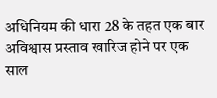अधिनियम की धारा 28 के तहत एक बार अविश्वास प्रस्ताव खारिज होने पर एक साल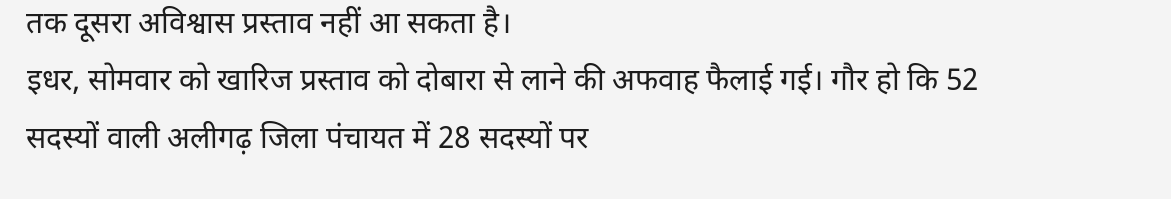तक दूसरा अविश्वास प्रस्ताव नहीं आ सकता है।
इधर, सोमवार को खारिज प्रस्ताव को दोबारा से लाने की अफवाह फैलाई गई। गौर हो कि 52 सदस्यों वाली अलीगढ़ जिला पंचायत में 28 सदस्यों पर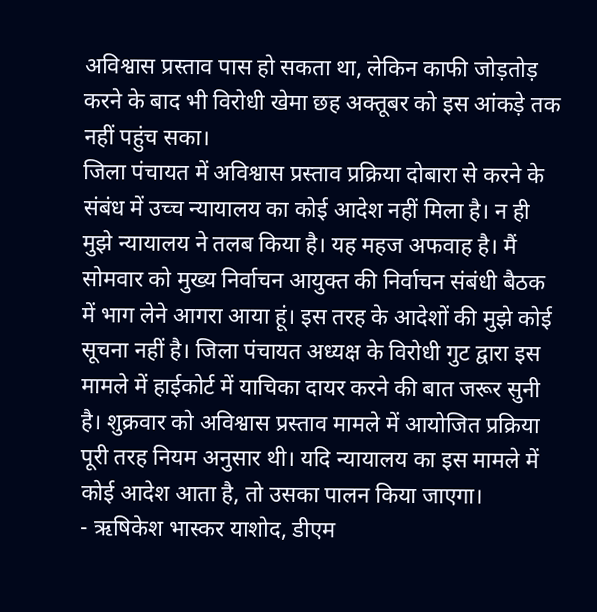अविश्वास प्रस्ताव पास हो सकता था, लेकिन काफी जोड़तोड़ करने के बाद भी विरोधी खेमा छह अक्तूबर को इस आंकड़े तक नहीं पहुंच सका।
जिला पंचायत में अविश्वास प्रस्ताव प्रक्रिया दोबारा से करने के संबंध में उच्च न्यायालय का कोई आदेश नहीं मिला है। न ही मुझे न्यायालय ने तलब किया है। यह महज अफवाह है। मैं सोमवार को मुख्य निर्वाचन आयुक्त की निर्वाचन संबंधी बैठक में भाग लेने आगरा आया हूं। इस तरह के आदेशों की मुझे कोई सूचना नहीं है। जिला पंचायत अध्यक्ष के विरोधी गुट द्वारा इस मामले में हाईकोर्ट में याचिका दायर करने की बात जरूर सुनी है। शुक्रवार को अविश्वास प्रस्ताव मामले में आयोजित प्रक्रिया पूरी तरह नियम अनुसार थी। यदि न्यायालय का इस मामले में कोई आदेश आता है, तो उसका पालन किया जाएगा।
- ऋषिकेश भास्कर याशोद, डीएम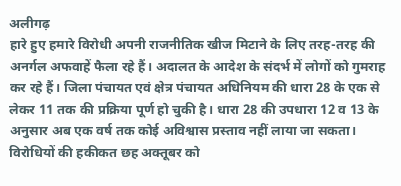अलीगढ़
हारे हुए हमारे विरोधी अपनी राजनीतिक खीज मिटाने के लिए तरह-तरह की अनर्गल अफवाहें फैला रहे हैं। अदालत के आदेश के संदर्भ में लोगों को गुमराह कर रहे हैं। जिला पंचायत एवं क्षेत्र पंचायत अधिनियम की धारा 28 के एक से लेकर 11 तक की प्रक्रिया पूर्ण हो चुकी है। धारा 28 की उपधारा 12 व 13 के अनुसार अब एक वर्ष तक कोई अविश्वास प्रस्ताव नहीं लाया जा सकता। विरोधियों की हकीकत छह अक्तूबर को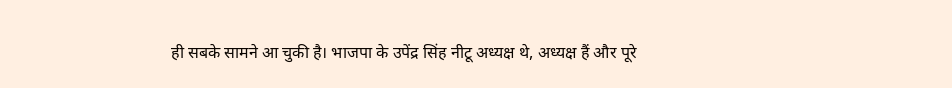ही सबके सामने आ चुकी है। भाजपा के उपेंद्र सिंह नीटू अध्यक्ष थे, अध्यक्ष हैं और पूरे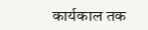कार्यकाल तक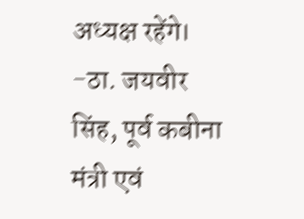अध्यक्ष रहेंगे। -ठा. जयवीर सिंह, पूर्व कबीना मंत्री एवं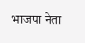भाजपा नेता